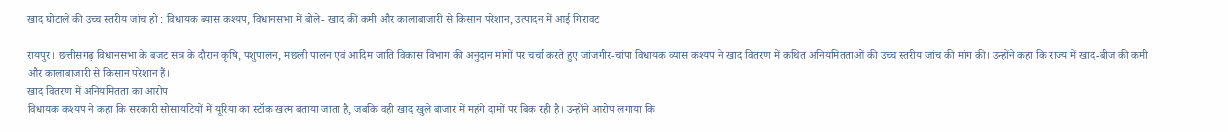खाद घोटाले की उच्च स्तरीय जांच हो : विधायक ब्यास कश्यप, विधानसभा में बोले- खाद की कमी और कालाबाजारी से किसान परेशान, उत्पादन में आई गिरावट

रायपुर। छत्तीसगढ़ विधानसभा के बजट सत्र के दौरान कृषि, पशुपालन, मछली पालन एवं आदिम जाति विकास विभाग की अनुदान मांगों पर चर्चा करते हुए जांजगीर-चांपा विधायक व्यास कश्यप ने खाद वितरण में कथित अनियमितताओं की उच्च स्तरीय जांच की मांग की। उन्होंने कहा कि राज्य में खाद-बीज की कमी और कालाबाजारी से किसान परेशान हैं।
खाद वितरण में अनियमितता का आरोप
विधायक कश्यप ने कहा कि सरकारी सोसायटियों में यूरिया का स्टॉक खत्म बताया जाता है, जबकि वही खाद खुले बाजार में महंगे दामों पर बिक रही है। उन्होंने आरोप लगाया कि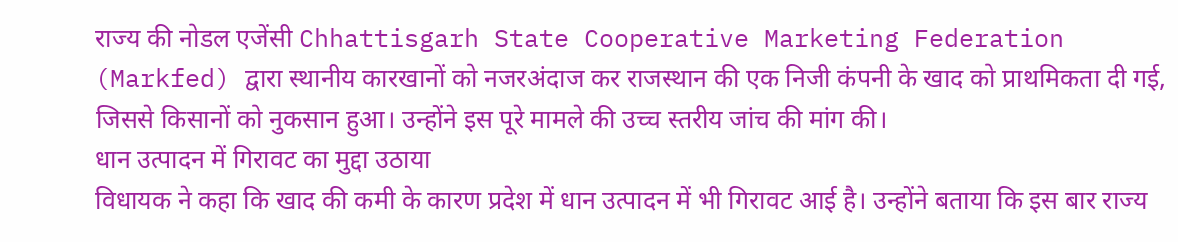राज्य की नोडल एजेंसी Chhattisgarh State Cooperative Marketing Federation (Markfed) द्वारा स्थानीय कारखानों को नजरअंदाज कर राजस्थान की एक निजी कंपनी के खाद को प्राथमिकता दी गई, जिससे किसानों को नुकसान हुआ। उन्होंने इस पूरे मामले की उच्च स्तरीय जांच की मांग की।
धान उत्पादन में गिरावट का मुद्दा उठाया
विधायक ने कहा कि खाद की कमी के कारण प्रदेश में धान उत्पादन में भी गिरावट आई है। उन्होंने बताया कि इस बार राज्य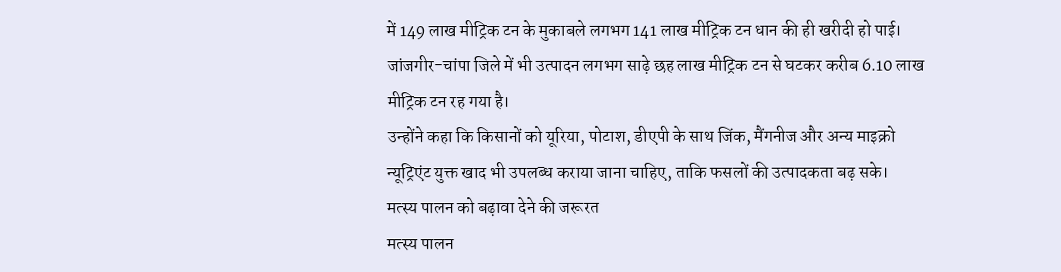में 149 लाख मीट्रिक टन के मुकाबले लगभग 141 लाख मीट्रिक टन धान की ही खरीदी हो पाई। जांजगीर-चांपा जिले में भी उत्पादन लगभग साढ़े छह लाख मीट्रिक टन से घटकर करीब 6.10 लाख मीट्रिक टन रह गया है।
उन्होंने कहा कि किसानों को यूरिया, पोटाश, डीएपी के साथ जिंक, मैंगनीज और अन्य माइक्रो न्यूट्रिएंट युक्त खाद भी उपलब्ध कराया जाना चाहिए, ताकि फसलों की उत्पादकता बढ़ सके।
मत्स्य पालन को बढ़ावा देने की जरूरत
मत्स्य पालन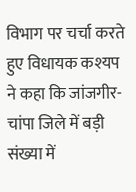विभाग पर चर्चा करते हुए विधायक कश्यप ने कहा कि जांजगीर-चांपा जिले में बड़ी संख्या में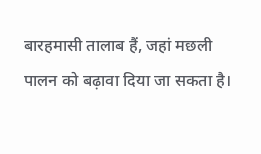बारहमासी तालाब हैं, जहां मछली पालन को बढ़ावा दिया जा सकता है।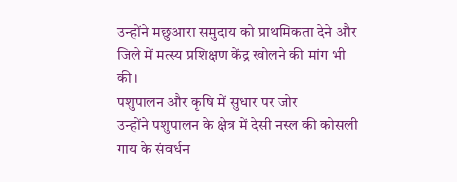उन्होंने मछुआरा समुदाय को प्राथमिकता देने और जिले में मत्स्य प्रशिक्षण केंद्र खोलने की मांग भी की।
पशुपालन और कृषि में सुधार पर जोर
उन्होंने पशुपालन के क्षेत्र में देसी नस्ल की कोसली गाय के संवर्धन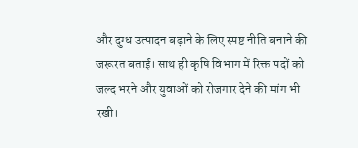और दुग्ध उत्पादन बढ़ाने के लिए स्पष्ट नीति बनाने की जरूरत बताई। साथ ही कृषि विभाग में रिक्त पदों को जल्द भरने और युवाओं को रोजगार देने की मांग भी रखी।